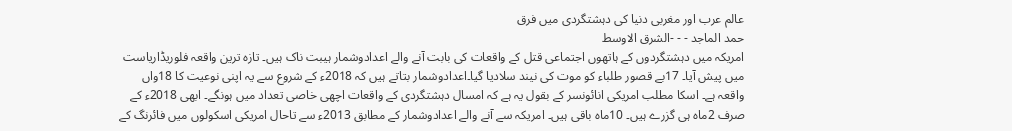عالم عرب اور مغربی دنیا کی دہشتگردی میں فرق
حمد الماجد - - -الشرق الاوسط
امریکہ میں دہشتگردوں کے ہاتھوں اجتماعی قتل کے واقعات کی بابت آنے والے اعدادوشمار ہیبت ناک ہیں۔ تازہ ترین واقعہ فلوریڈاریاست میں پیش آیا۔ 17بے قصور طلباء کو موت کی نیند سلادیا گیا۔اعدادوشمار بتاتے ہیں کہ 2018ء کے شروع سے یہ اپنی نوعیت کا 18واں واقعہ ہے۔ اسکا مطلب امریکی انائونسر کے بقول یہ ہے کہ امسال دہشتگردی کے واقعات اچھی خاصی تعداد میں ہونگے۔ ابھی 2018ء کے صرف 2ماہ ہی گزرے ہیں۔ 10ماہ باقی ہیں۔ امریکہ سے آنے والے اعدادوشمار کے مطابق 2013ء سے تاحال امریکی اسکولوں میں فائرنگ کے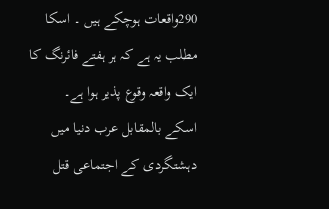290واقعات ہوچکے ہیں ۔ اسکا مطلب یہ ہے کہ ہر ہفتے فائرنگ کا ایک واقعہ وقوع پذیر ہوا ہے۔
اسکے بالمقابل عرب دنیا میں دہشتگردی کے اجتماعی قتل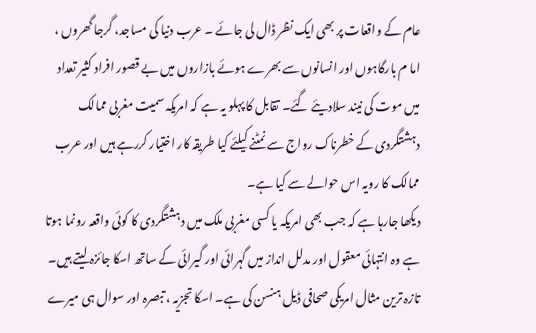عام کے واقعات پر بھی ایک نظر ڈال لی جائے ۔ عرب دنیا کی مساجد، گرجا گھروں ، اما م بارگاہوں اور انسانوں سے بھرے ہوئے بازاروں میں بے قصور افراد کثیر تعداد میں موت کی نیند سلادیئے گئے۔ تقابل کا پہلو یہ ہے کہ امریکہ سمیت مغربی ممالک دہشتگردی کے خطرناک رواج سے نمٹنے کیلئے کیا طریقہ کار اختیار کررہے ہیں اور عرب ممالک کا رویہ اس حوالے سے کیا ہے۔
دیکھا جارہا ہے کہ جب بھی امریکہ یا کسی مغربی ملک میں دہشتگردی کا کوئی واقعہ رونما ہوتا ہے وہ انتہائی معقول اور مدلل انداز میں گہرائی اور گیرائی کے ساتھ اسکا جائزہ لیتے ہیں۔ تازہ ترین مثال امریکی صحافی ڈیل ہنسن کی ہے۔ اسکا تجزیہ ، تبصرہ اور سوال ہی میرے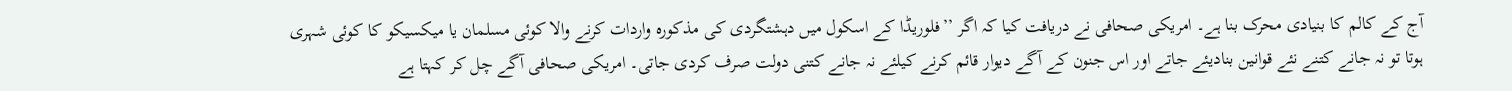آج کے کالم کا بنیادی محرک بنا ہے۔ امریکی صحافی نے دریافت کیا کہ اگر ’’فلوریڈا کے اسکول میں دہشتگردی کی مذکورہ واردات کرنے والا کوئی مسلمان یا میکسیکو کا کوئی شہری ہوتا تو نہ جانے کتنے نئے قوانین بنادیئے جاتے اور اس جنون کے آگے دیوار قائم کرنے کیلئے نہ جانے کتنی دولت صرف کردی جاتی۔ امریکی صحافی آگے چل کر کہتا ہے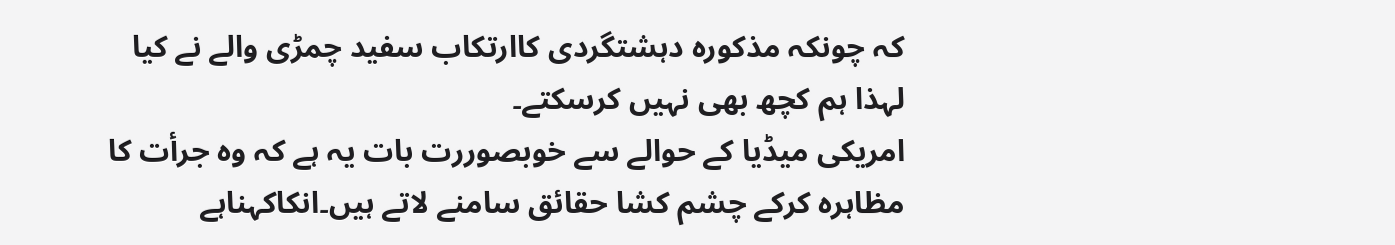کہ چونکہ مذکورہ دہشتگردی کاارتکاب سفید چمڑی والے نے کیا لہذا ہم کچھ بھی نہیں کرسکتے۔
امریکی میڈیا کے حوالے سے خوبصوررت بات یہ ہے کہ وہ جرأت کا مظاہرہ کرکے چشم کشا حقائق سامنے لاتے ہیں۔انکاکہناہے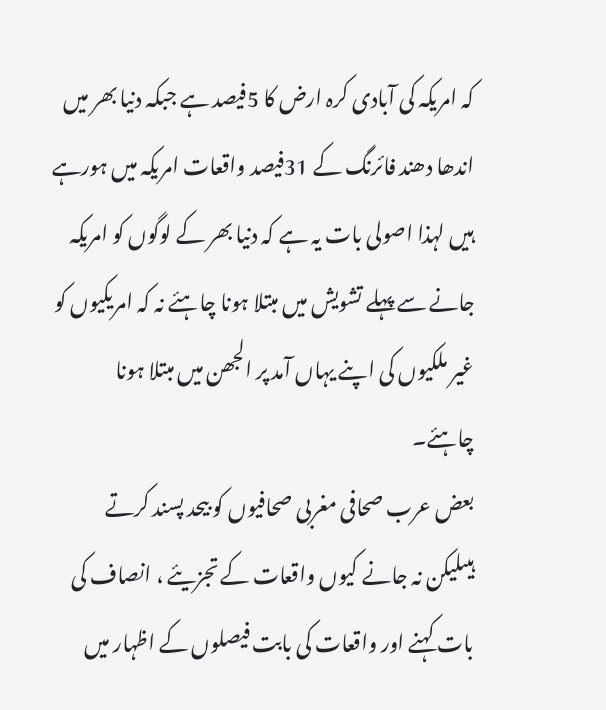کہ امریکہ کی آبادی کرہ ارض کا 5فیصد ہے جبکہ دنیا بھر میں اندھا دھند فائرنگ کے 31فیصد واقعات امریکہ میں ہورہے ہیں لہذا اصولی بات یہ ہے کہ دنیا بھر کے لوگوں کو امریکہ جانے سے پہلے تشویش میں مبتلا ہونا چاہئے نہ کہ امریکیوں کو غیر ملکیوں کی اپنے یہاں آمد پر الجھن میں مبتلا ہونا چاہئے۔
بعض عرب صحافی مغربی صحافیوں کو بیحد پسند کرتے ہیںلیکن نہ جانے کیوں واقعات کے تجزیئے ، انصاف کی بات کہنے اور واقعات کی بابت فیصلوں کے اظہار میں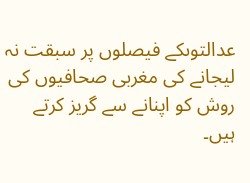عدالتوںکے فیصلوں پر سبقت نہ لیجانے کی مغربی صحافیوں کی روش کو اپنانے سے گریز کرتے ہیں۔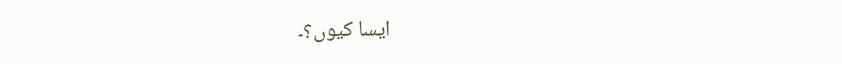ایسا کیوں؟۔